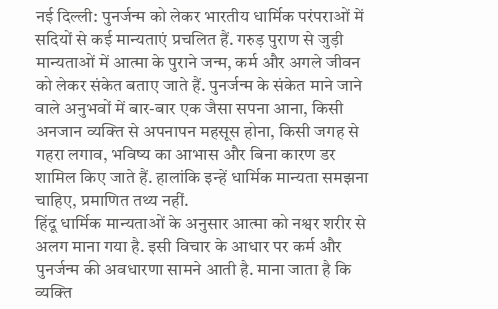नई दिल्ली: पुनर्जन्म को लेकर भारतीय धार्मिक परंपराओं में सदियों से कई मान्यताएं प्रचलित हैं. गरुड़ पुराण से जुड़ी मान्यताओं में आत्मा के पुराने जन्म, कर्म और अगले जीवन को लेकर संकेत बताए जाते हैं. पुनर्जन्म के संकेत माने जाने वाले अनुभवों में बार-बार एक जैसा सपना आना, किसी अनजान व्यक्ति से अपनापन महसूस होना, किसी जगह से गहरा लगाव, भविष्य का आभास और बिना कारण डर शामिल किए जाते हैं. हालांकि इन्हें धार्मिक मान्यता समझना चाहिए, प्रमाणित तथ्य नहीं.
हिंदू धार्मिक मान्यताओं के अनुसार आत्मा को नश्वर शरीर से अलग माना गया है. इसी विचार के आधार पर कर्म और पुनर्जन्म की अवधारणा सामने आती है. माना जाता है कि व्यक्ति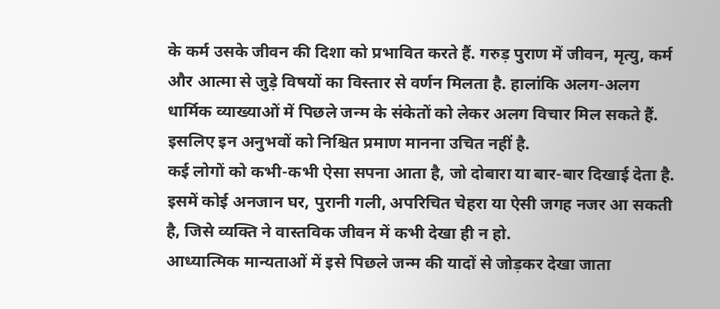के कर्म उसके जीवन की दिशा को प्रभावित करते हैं. गरुड़ पुराण में जीवन, मृत्यु, कर्म और आत्मा से जुड़े विषयों का विस्तार से वर्णन मिलता है. हालांकि अलग-अलग धार्मिक व्याख्याओं में पिछले जन्म के संकेतों को लेकर अलग विचार मिल सकते हैं. इसलिए इन अनुभवों को निश्चित प्रमाण मानना उचित नहीं है.
कई लोगों को कभी-कभी ऐसा सपना आता है, जो दोबारा या बार-बार दिखाई देता है. इसमें कोई अनजान घर, पुरानी गली, अपरिचित चेहरा या ऐसी जगह नजर आ सकती है, जिसे व्यक्ति ने वास्तविक जीवन में कभी देखा ही न हो.
आध्यात्मिक मान्यताओं में इसे पिछले जन्म की यादों से जोड़कर देखा जाता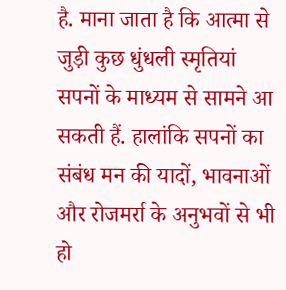है. माना जाता है कि आत्मा से जुड़ी कुछ धुंधली स्मृतियां सपनों के माध्यम से सामने आ सकती हैं. हालांकि सपनों का संबंध मन की यादों, भावनाओं और रोजमर्रा के अनुभवों से भी हो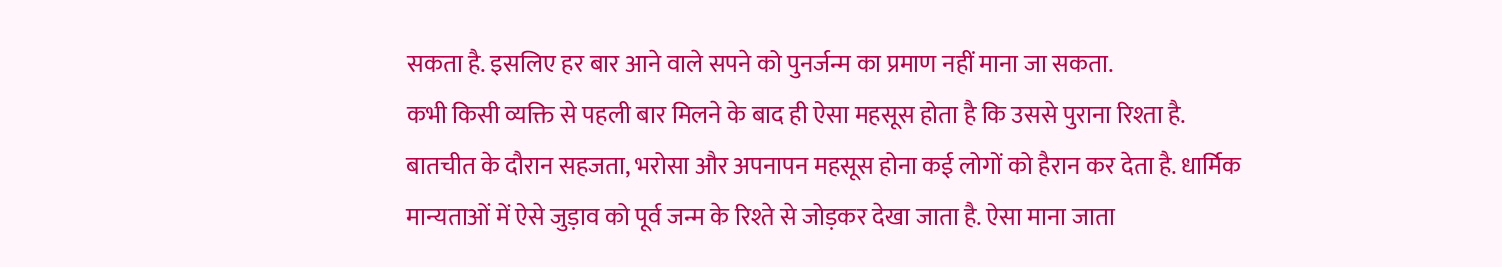सकता है. इसलिए हर बार आने वाले सपने को पुनर्जन्म का प्रमाण नहीं माना जा सकता.
कभी किसी व्यक्ति से पहली बार मिलने के बाद ही ऐसा महसूस होता है कि उससे पुराना रिश्ता है. बातचीत के दौरान सहजता, भरोसा और अपनापन महसूस होना कई लोगों को हैरान कर देता है. धार्मिक मान्यताओं में ऐसे जुड़ाव को पूर्व जन्म के रिश्ते से जोड़कर देखा जाता है. ऐसा माना जाता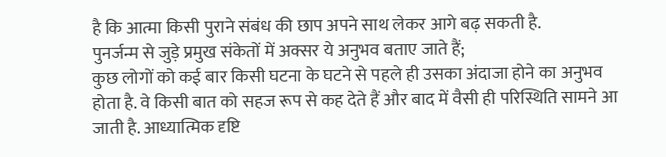है कि आत्मा किसी पुराने संबंध की छाप अपने साथ लेकर आगे बढ़ सकती है.
पुनर्जन्म से जुड़े प्रमुख संकेतों में अक्सर ये अनुभव बताए जाते हैं;
कुछ लोगों को कई बार किसी घटना के घटने से पहले ही उसका अंदाजा होने का अनुभव होता है. वे किसी बात को सहज रूप से कह देते हैं और बाद में वैसी ही परिस्थिति सामने आ जाती है. आध्यात्मिक दृष्टि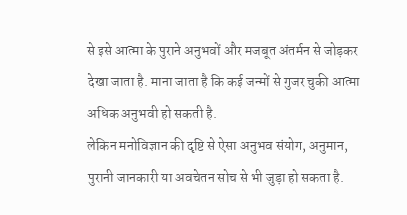से इसे आत्मा के पुराने अनुभवों और मजबूत अंतर्मन से जोड़कर देखा जाता है. माना जाता है कि कई जन्मों से गुजर चुकी आत्मा अधिक अनुभवी हो सकती है.
लेकिन मनोविज्ञान की दृष्टि से ऐसा अनुभव संयोग, अनुमान, पुरानी जानकारी या अवचेतन सोच से भी जुड़ा हो सकता है.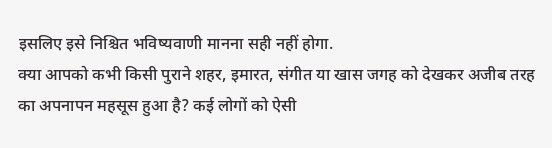इसलिए इसे निश्चित भविष्यवाणी मानना सही नहीं होगा.
क्या आपको कभी किसी पुराने शहर, इमारत, संगीत या खास जगह को देखकर अजीब तरह का अपनापन महसूस हुआ है? कई लोगों को ऐसी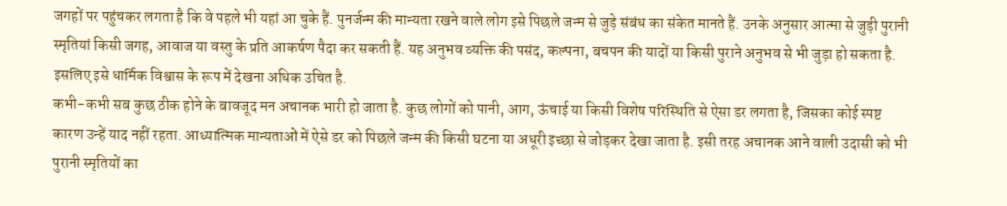जगहों पर पहुंचकर लगता है कि वे पहले भी यहां आ चुके हैं. पुनर्जन्म की मान्यता रखने वाले लोग इसे पिछले जन्म से जुड़े संबंध का संकेत मानते हैं. उनके अनुसार आत्मा से जुड़ी पुरानी स्मृतियां किसी जगह, आवाज या वस्तु के प्रति आकर्षण पैदा कर सकती हैं. यह अनुभव व्यक्ति की पसंद, कल्पना, बचपन की यादों या किसी पुराने अनुभव से भी जुड़ा हो सकता है. इसलिए इसे धार्मिक विश्वास के रूप में देखना अधिक उचित है.
कभी-कभी सब कुछ ठीक होने के बावजूद मन अचानक भारी हो जाता है. कुछ लोगों को पानी, आग, ऊंचाई या किसी विशेष परिस्थिति से ऐसा डर लगता है, जिसका कोई स्पष्ट कारण उन्हें याद नहीं रहता. आध्यात्मिक मान्यताओं में ऐसे डर को पिछले जन्म की किसी घटना या अधूरी इच्छा से जोड़कर देखा जाता है. इसी तरह अचानक आने वाली उदासी को भी पुरानी स्मृतियों का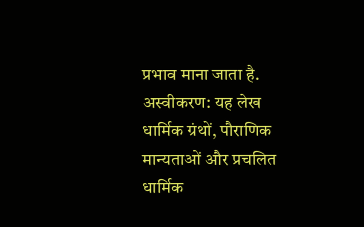प्रभाव माना जाता है.
अस्वीकरण: यह लेख धार्मिक ग्रंथों, पौराणिक मान्यताओं और प्रचलित धार्मिक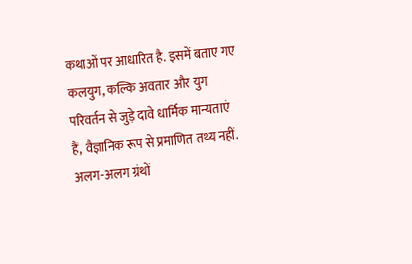कथाओं पर आधारित है. इसमें बताए गए कलयुग, कल्कि अवतार और युग परिवर्तन से जुड़े दावे धार्मिक मान्यताएं हैं, वैज्ञानिक रूप से प्रमाणित तथ्य नहीं. अलग-अलग ग्रंथों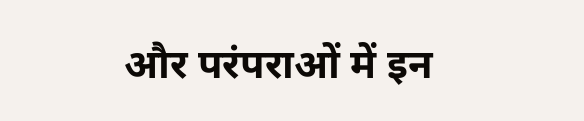और परंपराओं में इन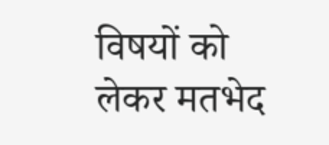विषयों को लेकर मतभेद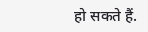हो सकते हैं.